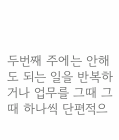두번째 주에는 안해도 되는 일을 반복하거나 업무를 그때 그때 하나씩 단편적으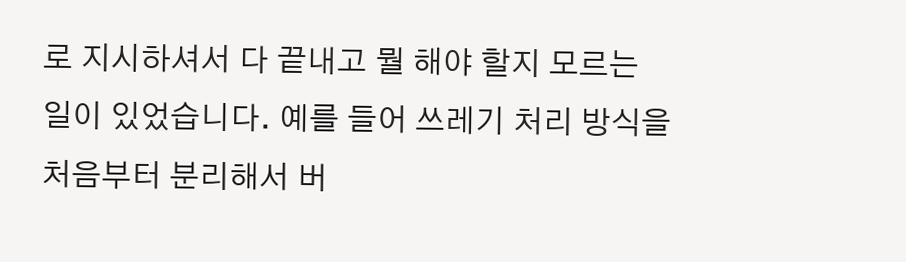로 지시하셔서 다 끝내고 뭘 해야 할지 모르는 일이 있었습니다. 예를 들어 쓰레기 처리 방식을 처음부터 분리해서 버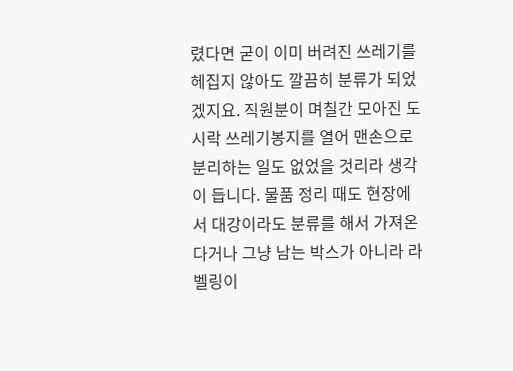렸다면 굳이 이미 버려진 쓰레기를 헤집지 않아도 깔끔히 분류가 되었겠지요. 직원분이 며칠간 모아진 도시락 쓰레기봉지를 열어 맨손으로 분리하는 일도 없었을 것리라 생각이 듭니다. 물품 정리 때도 현장에서 대강이라도 분류를 해서 가져온다거나 그냥 남는 박스가 아니라 라벨링이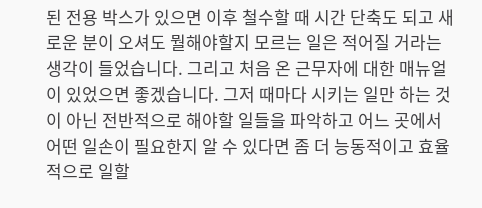된 전용 박스가 있으면 이후 철수할 때 시간 단축도 되고 새로운 분이 오셔도 뭘해야할지 모르는 일은 적어질 거라는 생각이 들었습니다. 그리고 처음 온 근무자에 대한 매뉴얼이 있었으면 좋겠습니다. 그저 때마다 시키는 일만 하는 것이 아닌 전반적으로 해야할 일들을 파악하고 어느 곳에서 어떤 일손이 필요한지 알 수 있다면 좀 더 능동적이고 효율적으로 일할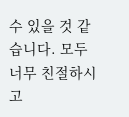수 있을 것 같습니다. 모두 너무 친절하시고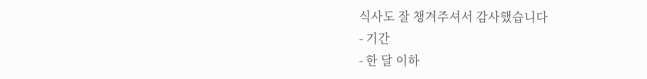식사도 잘 챙겨주셔서 감사했습니다
- 기간
- 한 달 이하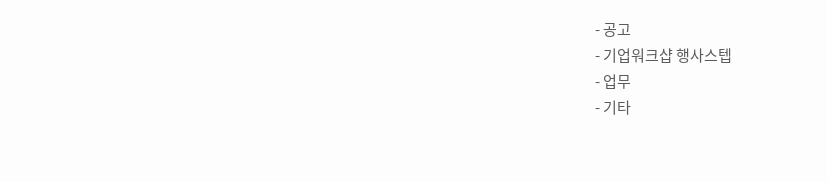- 공고
- 기업워크샵 행사스텝
- 업무
- 기타